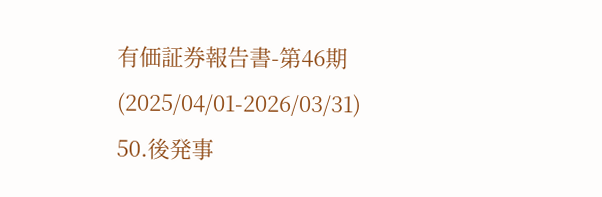有価証券報告書-第46期(2025/04/01-2026/03/31)
50.後発事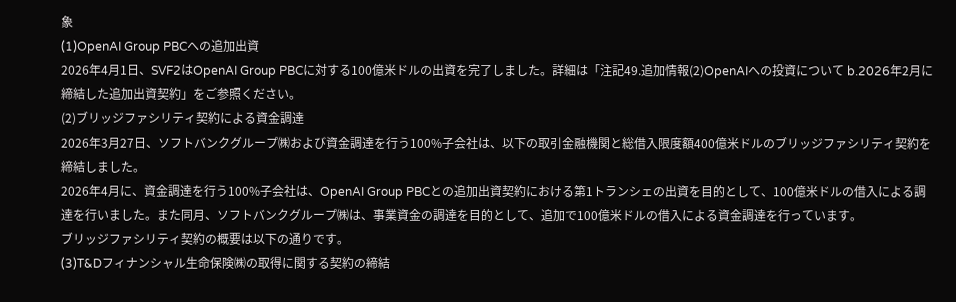象
(1)OpenAI Group PBCへの追加出資
2026年4月1日、SVF2はOpenAI Group PBCに対する100億米ドルの出資を完了しました。詳細は「注記49.追加情報(2)OpenAIへの投資について b.2026年2月に締結した追加出資契約」をご参照ください。
(2)ブリッジファシリティ契約による資金調達
2026年3月27日、ソフトバンクグループ㈱および資金調達を行う100%子会社は、以下の取引金融機関と総借入限度額400億米ドルのブリッジファシリティ契約を締結しました。
2026年4月に、資金調達を行う100%子会社は、OpenAI Group PBCとの追加出資契約における第1トランシェの出資を目的として、100億米ドルの借入による調達を行いました。また同月、ソフトバンクグループ㈱は、事業資金の調達を目的として、追加で100億米ドルの借入による資金調達を行っています。
ブリッジファシリティ契約の概要は以下の通りです。
(3)T&Dフィナンシャル生命保険㈱の取得に関する契約の締結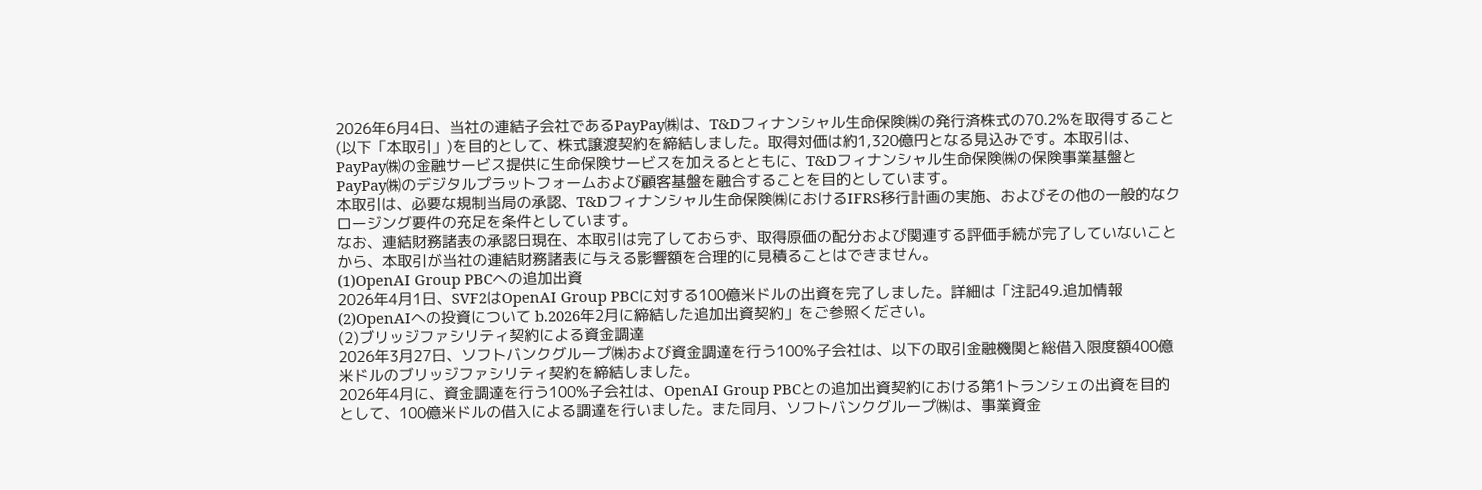2026年6月4日、当社の連結子会社であるPayPay㈱は、T&Dフィナンシャル生命保険㈱の発行済株式の70.2%を取得すること(以下「本取引」)を目的として、株式譲渡契約を締結しました。取得対価は約1,320億円となる見込みです。本取引は、PayPay㈱の金融サービス提供に生命保険サービスを加えるとともに、T&Dフィナンシャル生命保険㈱の保険事業基盤とPayPay㈱のデジタルプラットフォームおよび顧客基盤を融合することを目的としています。
本取引は、必要な規制当局の承認、T&Dフィナンシャル生命保険㈱におけるIFRS移行計画の実施、およびその他の一般的なクロージング要件の充足を条件としています。
なお、連結財務諸表の承認日現在、本取引は完了しておらず、取得原価の配分および関連する評価手続が完了していないことから、本取引が当社の連結財務諸表に与える影響額を合理的に見積ることはできません。
(1)OpenAI Group PBCへの追加出資
2026年4月1日、SVF2はOpenAI Group PBCに対する100億米ドルの出資を完了しました。詳細は「注記49.追加情報(2)OpenAIへの投資について b.2026年2月に締結した追加出資契約」をご参照ください。
(2)ブリッジファシリティ契約による資金調達
2026年3月27日、ソフトバンクグループ㈱および資金調達を行う100%子会社は、以下の取引金融機関と総借入限度額400億米ドルのブリッジファシリティ契約を締結しました。
2026年4月に、資金調達を行う100%子会社は、OpenAI Group PBCとの追加出資契約における第1トランシェの出資を目的として、100億米ドルの借入による調達を行いました。また同月、ソフトバンクグループ㈱は、事業資金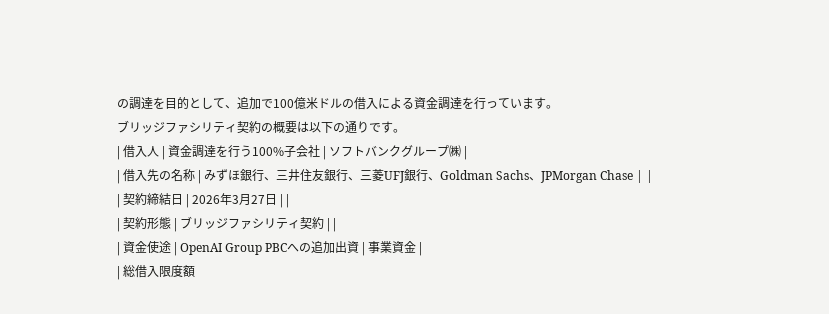の調達を目的として、追加で100億米ドルの借入による資金調達を行っています。
ブリッジファシリティ契約の概要は以下の通りです。
| 借入人 | 資金調達を行う100%子会社 | ソフトバンクグループ㈱ |
| 借入先の名称 | みずほ銀行、三井住友銀行、三菱UFJ銀行、Goldman Sachs、JPMorgan Chase | |
| 契約締結日 | 2026年3月27日 | |
| 契約形態 | ブリッジファシリティ契約 | |
| 資金使途 | OpenAI Group PBCへの追加出資 | 事業資金 |
| 総借入限度額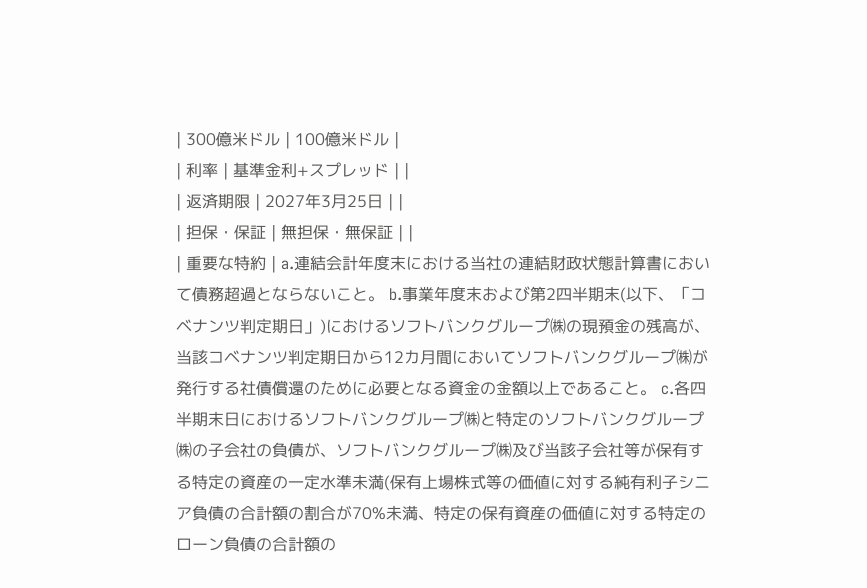| 300億米ドル | 100億米ドル |
| 利率 | 基準金利+スプレッド | |
| 返済期限 | 2027年3月25日 | |
| 担保・保証 | 無担保・無保証 | |
| 重要な特約 | a.連結会計年度末における当社の連結財政状態計算書において債務超過とならないこと。 b.事業年度末および第2四半期末(以下、「コベナンツ判定期日」)におけるソフトバンクグループ㈱の現預金の残高が、当該コベナンツ判定期日から12カ月間においてソフトバンクグループ㈱が発行する社債償還のために必要となる資金の金額以上であること。 c.各四半期末日におけるソフトバンクグループ㈱と特定のソフトバンクグループ㈱の子会社の負債が、ソフトバンクグループ㈱及び当該子会社等が保有する特定の資産の一定水準未満(保有上場株式等の価値に対する純有利子シニア負債の合計額の割合が70%未満、特定の保有資産の価値に対する特定のローン負債の合計額の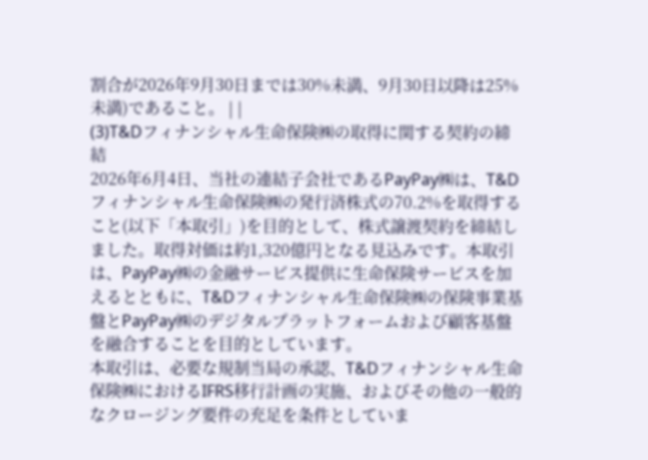割合が2026年9月30日までは30%未満、9月30日以降は25%未満)であること。 | |
(3)T&Dフィナンシャル生命保険㈱の取得に関する契約の締結
2026年6月4日、当社の連結子会社であるPayPay㈱は、T&Dフィナンシャル生命保険㈱の発行済株式の70.2%を取得すること(以下「本取引」)を目的として、株式譲渡契約を締結しました。取得対価は約1,320億円となる見込みです。本取引は、PayPay㈱の金融サービス提供に生命保険サービスを加えるとともに、T&Dフィナンシャル生命保険㈱の保険事業基盤とPayPay㈱のデジタルプラットフォームおよび顧客基盤を融合することを目的としています。
本取引は、必要な規制当局の承認、T&Dフィナンシャル生命保険㈱におけるIFRS移行計画の実施、およびその他の一般的なクロージング要件の充足を条件としていま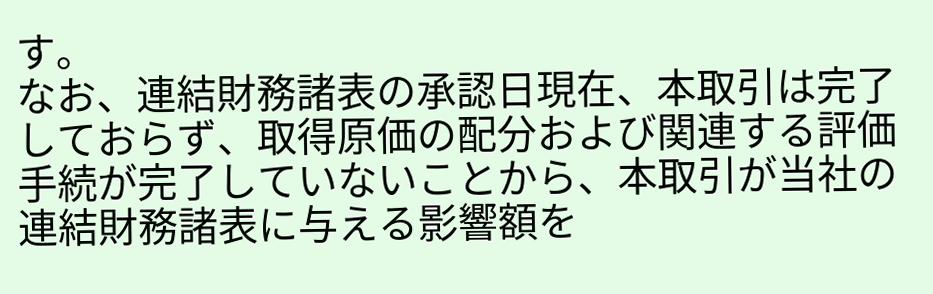す。
なお、連結財務諸表の承認日現在、本取引は完了しておらず、取得原価の配分および関連する評価手続が完了していないことから、本取引が当社の連結財務諸表に与える影響額を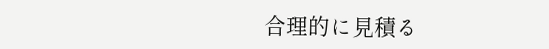合理的に見積る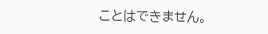ことはできません。